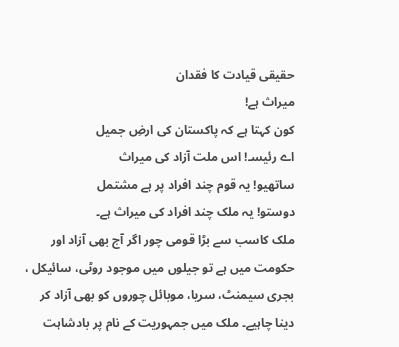حقیقی قیادت کا فقدان
میراث ہے!
کون کہتا ہے کہ پاکستان کی ارضِ جمیل
اے رئیسـ! اس ملت آزاد کی میراث
ساتھیو! یہ قوم چند افراد پر ہے مشتمل
دوستو! یہ ملک چند افراد کی میراث ہے۔
ملک کاسب سے بڑا قومی چور اگر آج بھی آزاد اور حکومت میں ہے تو جیلوں میں موجود روٹی، سائیکل ، بجری سیمنٹ، سریا، موبائل چوروں کو بھی آزاد کر دینا چاہیے۔ ملک میں جمہوریت کے نام پر بادشاہت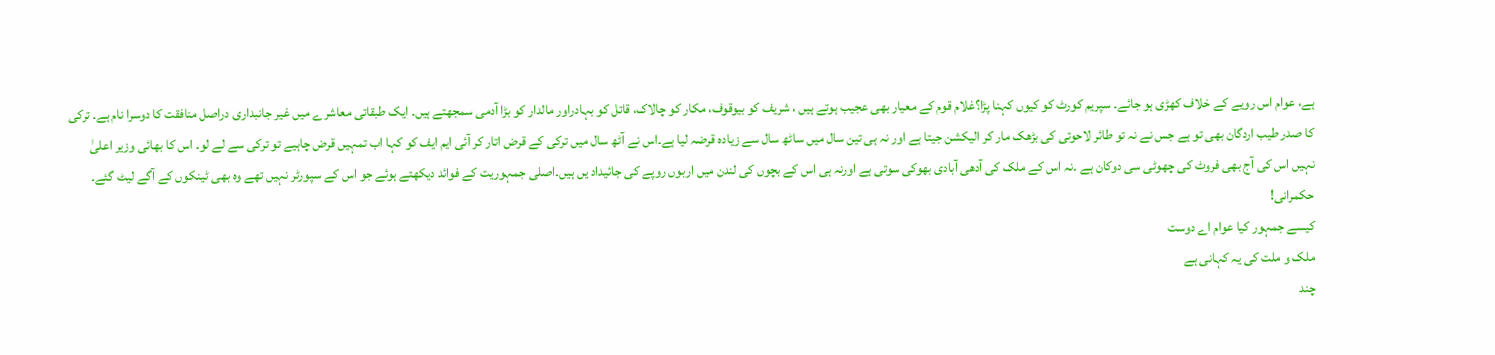ہے، عوام اس رویے کے خلاف کھڑی ہو جائے۔ سپریم کورٹ کو کیوں کہنا پڑا؟غلام قوم کے معیار بھی عجیب ہوتے ہیں ، شریف کو بیوقوف، مکار کو چالاک، قاتل کو بہادراور مالدار کو بڑا آدمی سمجھتے ہیں۔ ایک طبقاتی معاشرے میں غیر جانبداری دراصل منافقت کا دوسرا نام ہے۔ ترکی کا صدر طیب اردگان بھی تو ہے جس نے نہ تو طائر لاحوتی کی بڑھک مار کر الیکشن جیتا ہے اور نہ ہی تین سال میں ساٹھ سال سے زیادہ قرضہ لیا ہے۔اس نے آٹھ سال میں ترکی کے قرض اتار کر آئی ایم ایف کو کہا اب تمہیں قرض چاہیے تو ترکی سے لے لو۔ اس کا بھائی وزیر اعلیٰ نہیں اس کی آج بھی فروٹ کی چھوٹی سی دوکان ہے ۔نہ اس کے ملک کی آدھی آبادی بھوکی سوتی ہے اورنہ ہی اس کے بچوں کی لندن میں اربوں روپے کی جائیداد یں ہیں۔اصلی جمہوریت کے فوائد دیکھتے ہوئے جو اس کے سپورٹر نہیں تھے وہ بھی ٹینکوں کے آگے لیٹ گئے۔
حکمرانی!
کیسے جمہور کیا عوام اے دوست
ملک و ملت کی یہ کہانی ہے
چند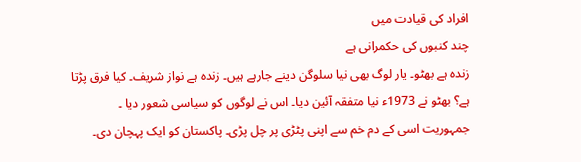افراد کی قیادت میں
چند کنبوں کی حکمرانی ہے
زندہ ہے بھٹو۔ یار لوگ بھی نیا سلوگن دینے جارہے ہیں۔ زندہ ہے نواز شریف۔ کیا فرق پڑتا ہے؟ بھٹو نے 1973ء نیا متفقہ آئین دیا۔ اس نے لوگوں کو سیاسی شعور دیا ۔ جمہوریت اسی کے دم خم سے اپنی پٹڑی پر چل پڑی۔ پاکستان کو ایک پہچان دی۔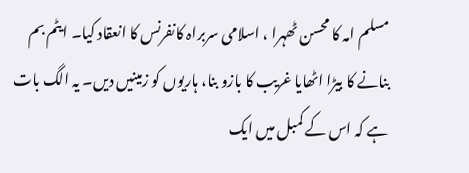مسلم امہ کا محسن ٹھہرا ، اسلامی سربراہ کانفرنس کا انعقاد کیا۔ ایٹم بم بنانے کا بیڑا اٹھایا غریب کا بازو بنا، ہاریوں کو زمینیں دیں۔ یہ الگ بات ہے کہ اس کے کمبل میں ایک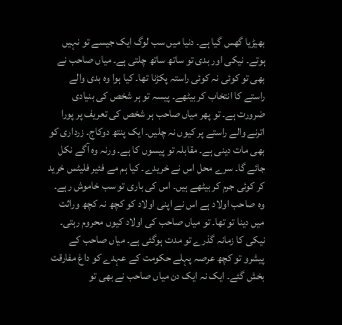بھیڑیا گھس گیا ہے۔ دنیا میں سب لوگ ایک جیسے تو نہیں ہوتے۔ نیکی اور بدی تو ساتھ ساتھ چلتی ہے۔ میاں صاحب نے بھی تو کوئی نہ کوئی راستہ پکڑنا تھا۔ کیا ہوا وہ بدی والے راستے کا انتخاب کر بیٹھے۔ پیسہ تو ہر شخص کی بنیادی ضرورت ہے۔ تو پھر میاں صاحب ہر شخص کی تعریف پر پورا اترنے والے راستے پر کیوں نہ چلیں۔ ایک پنتھ دوکاج۔ زرداری کو بھی مات دینی ہے۔ مقابلہ تو پیسوں کا ہے۔ ورنہ وہ آگے نکل جائے گا۔ سرے محل اس نے خریدے۔ کیا ہم مے فئیر فلیٹس خرید کر کوئی جرم کر بیٹھے ہیں۔ اس کی باری تو سب خاموش رہے۔ وہ صاحب اولاد ہے اس نے اپنی اولاد کو کچھ نہ کچھ وراثت میں دینا تو تھا۔ تو میاں صاحب کی اولاد کیوں محروم رہتی۔ نیکی کا زمانہ گذرے تو مدت ہوگئی ہے۔ میاں صاحب کے پیشرو تو کچھ عرصہ پہلے حکومت کے عہدے کو داغ مفارقت بخش گئے۔ ایک نہ ایک دن میاں صاحب نے بھی تو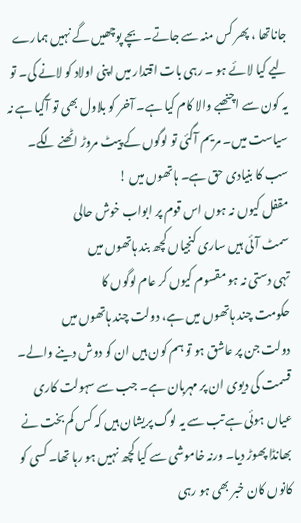جاناتھا ، پھر کس منہ سے جاتے۔ بچے پوچھیں گے نہیں ہمارے لیے کیا لائے ہو ۔ رہی بات اقتدار میں اپنی اولاد کو لانے کی۔ تو یہ کون سے اچنھبے والا کام کیا ہے۔ آخر کو بلاول بھی تو آگیا ہے نہ سیاست میں۔ مریم آگئی تو لوگوں کے پیٹ مروڑ اٹھنے لگے۔ سب کا بنیادی حق ہے۔ ہاتھوں میں !
مقفل کیوں نہ ہوں اس قوم پر ابواب خوش حالی
سمٹ آئی ہیں ساری کنجیاں کچھ بند ہاتھوں میں
تہی دستی نہ ہو مقسوم کیوں کر عام لوگوں کا
حکومت چند ہاتھوں میں ہے، دولت چند ہاتھوں میں
دولت جن پر عاشق ہو تو ہم کون ہیں ان کو دوش دینے والے۔ قسمت کی دیوی ان پر مہربان ہے۔ جب سے سہولت کاری عیاں ہوئی ہے تب سے یہ لوگ پریشان ہیں کہ کس کم بخت نے بھانڈا پھوڑ دیا۔ ورنہ خاموشی سے کیا کچھ نہیں ہو رہا تھا۔ کسی کو کانوں کان خبر بھی ہو رہی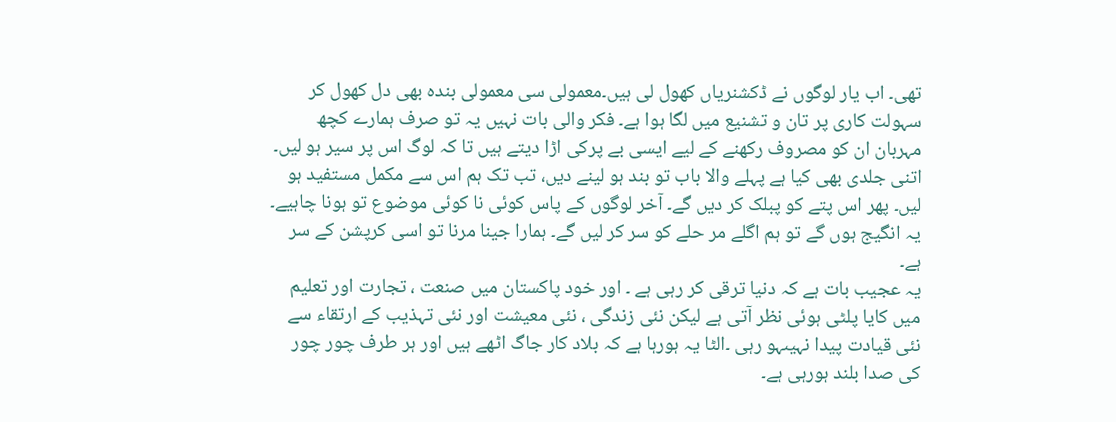تھی۔ اب یار لوگوں نے ڈکشنریاں کھول لی ہیں۔معمولی سی معمولی بندہ بھی دل کھول کر سہولت کاری پر تان و تشنیع میں لگا ہوا ہے۔ فکر والی بات نہیں یہ تو صرف ہمارے کچھ مہربان ان کو مصروف رکھنے کے لیے ایسی بے پرکی اڑا دیتے ہیں تا کہ لوگ اس پر سیر ہو لیں۔ اتنی جلدی بھی کیا ہے پہلے والا باب تو بند ہو لینے دیں، تب تک ہم اس سے مکمل مستفید ہو لیں۔ پھر اس پتے کو پبلک کر دیں گے۔ آخر لوگوں کے پاس کوئی نا کوئی موضوع تو ہونا چاہیے۔ یہ انگیج ہوں گے تو ہم اگلے مر حلے کو سر کر لیں گے۔ ہمارا جینا مرنا تو اسی کرپشن کے سر ہے۔
یہ عجیب بات ہے کہ دنیا ترقی کر رہی ہے ۔ اور خود پاکستان میں صنعت ، تجارت اور تعلیم میں کایا پلٹی ہوئی نظر آتی ہے لیکن نئی زندگی ، نئی معیشت اور نئی تہذیب کے ارتقاء سے نئی قیادت پیدا نہیںہو رہی ۔الٹا یہ ہورہا ہے کہ بلاد کار جاگ اٹھے ہیں اور ہر طرف چور چور کی صدا بلند ہورہی ہے۔